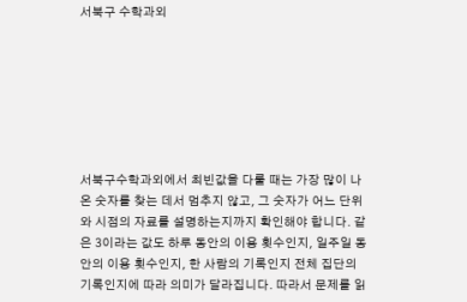서북구 수학과외







서북구수학과외에서 최빈값을 다룰 때는 가장 많이 나온 숫자를 찾는 데서 멈추지 않고, 그 숫자가 어느 단위와 시점의 자료를 설명하는지까지 확인해야 합니다. 같은 3이라는 값도 하루 동안의 이용 횟수인지, 일주일 동안의 이용 횟수인지, 한 사람의 기록인지 전체 집단의 기록인지에 따라 의미가 달라집니다. 따라서 문제를 읽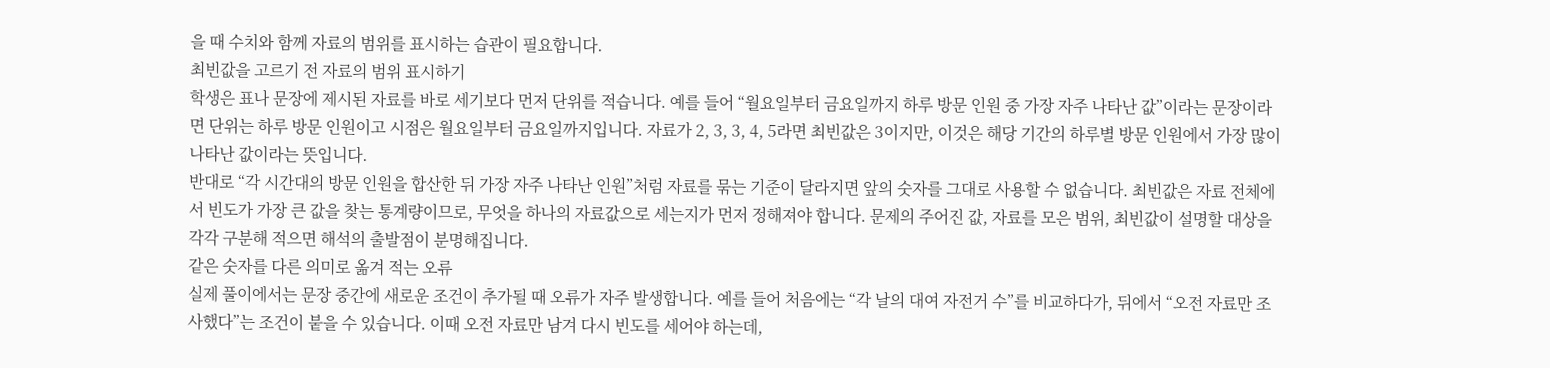을 때 수치와 함께 자료의 범위를 표시하는 습관이 필요합니다.
최빈값을 고르기 전 자료의 범위 표시하기
학생은 표나 문장에 제시된 자료를 바로 세기보다 먼저 단위를 적습니다. 예를 들어 “월요일부터 금요일까지 하루 방문 인원 중 가장 자주 나타난 값”이라는 문장이라면 단위는 하루 방문 인원이고 시점은 월요일부터 금요일까지입니다. 자료가 2, 3, 3, 4, 5라면 최빈값은 3이지만, 이것은 해당 기간의 하루별 방문 인원에서 가장 많이 나타난 값이라는 뜻입니다.
반대로 “각 시간대의 방문 인원을 합산한 뒤 가장 자주 나타난 인원”처럼 자료를 묶는 기준이 달라지면 앞의 숫자를 그대로 사용할 수 없습니다. 최빈값은 자료 전체에서 빈도가 가장 큰 값을 찾는 통계량이므로, 무엇을 하나의 자료값으로 세는지가 먼저 정해져야 합니다. 문제의 주어진 값, 자료를 모은 범위, 최빈값이 설명할 대상을 각각 구분해 적으면 해석의 출발점이 분명해집니다.
같은 숫자를 다른 의미로 옮겨 적는 오류
실제 풀이에서는 문장 중간에 새로운 조건이 추가될 때 오류가 자주 발생합니다. 예를 들어 처음에는 “각 날의 대여 자전거 수”를 비교하다가, 뒤에서 “오전 자료만 조사했다”는 조건이 붙을 수 있습니다. 이때 오전 자료만 남겨 다시 빈도를 세어야 하는데,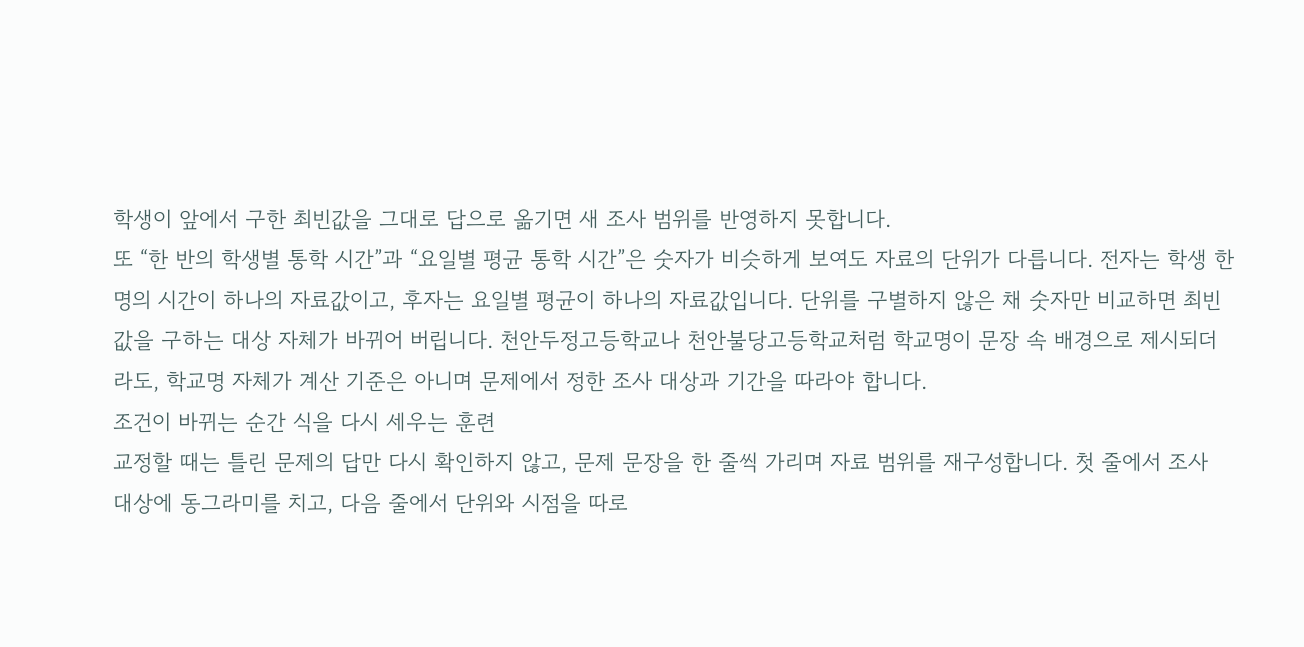학생이 앞에서 구한 최빈값을 그대로 답으로 옮기면 새 조사 범위를 반영하지 못합니다.
또 “한 반의 학생별 통학 시간”과 “요일별 평균 통학 시간”은 숫자가 비슷하게 보여도 자료의 단위가 다릅니다. 전자는 학생 한 명의 시간이 하나의 자료값이고, 후자는 요일별 평균이 하나의 자료값입니다. 단위를 구별하지 않은 채 숫자만 비교하면 최빈값을 구하는 대상 자체가 바뀌어 버립니다. 천안두정고등학교나 천안불당고등학교처럼 학교명이 문장 속 배경으로 제시되더라도, 학교명 자체가 계산 기준은 아니며 문제에서 정한 조사 대상과 기간을 따라야 합니다.
조건이 바뀌는 순간 식을 다시 세우는 훈련
교정할 때는 틀린 문제의 답만 다시 확인하지 않고, 문제 문장을 한 줄씩 가리며 자료 범위를 재구성합니다. 첫 줄에서 조사 대상에 동그라미를 치고, 다음 줄에서 단위와 시점을 따로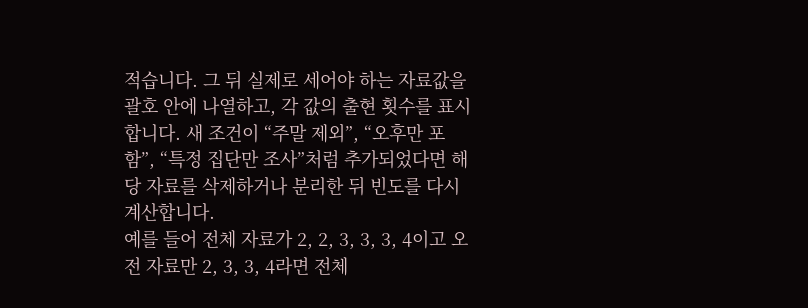적습니다. 그 뒤 실제로 세어야 하는 자료값을 괄호 안에 나열하고, 각 값의 출현 횟수를 표시합니다. 새 조건이 “주말 제외”, “오후만 포함”, “특정 집단만 조사”처럼 추가되었다면 해당 자료를 삭제하거나 분리한 뒤 빈도를 다시 계산합니다.
예를 들어 전체 자료가 2, 2, 3, 3, 3, 4이고 오전 자료만 2, 3, 3, 4라면 전체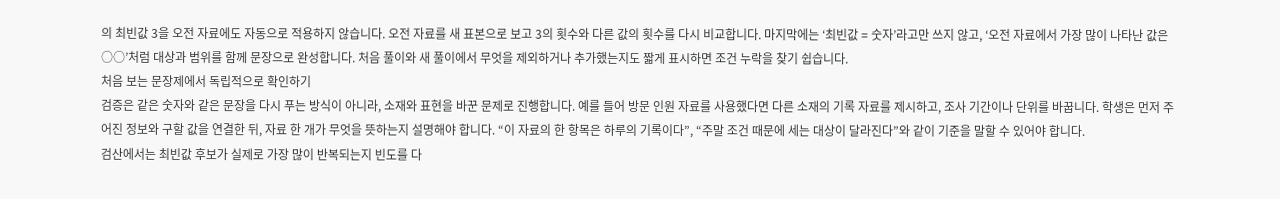의 최빈값 3을 오전 자료에도 자동으로 적용하지 않습니다. 오전 자료를 새 표본으로 보고 3의 횟수와 다른 값의 횟수를 다시 비교합니다. 마지막에는 ‘최빈값 = 숫자’라고만 쓰지 않고, ‘오전 자료에서 가장 많이 나타난 값은 ○○’처럼 대상과 범위를 함께 문장으로 완성합니다. 처음 풀이와 새 풀이에서 무엇을 제외하거나 추가했는지도 짧게 표시하면 조건 누락을 찾기 쉽습니다.
처음 보는 문장제에서 독립적으로 확인하기
검증은 같은 숫자와 같은 문장을 다시 푸는 방식이 아니라, 소재와 표현을 바꾼 문제로 진행합니다. 예를 들어 방문 인원 자료를 사용했다면 다른 소재의 기록 자료를 제시하고, 조사 기간이나 단위를 바꿉니다. 학생은 먼저 주어진 정보와 구할 값을 연결한 뒤, 자료 한 개가 무엇을 뜻하는지 설명해야 합니다. “이 자료의 한 항목은 하루의 기록이다”, “주말 조건 때문에 세는 대상이 달라진다”와 같이 기준을 말할 수 있어야 합니다.
검산에서는 최빈값 후보가 실제로 가장 많이 반복되는지 빈도를 다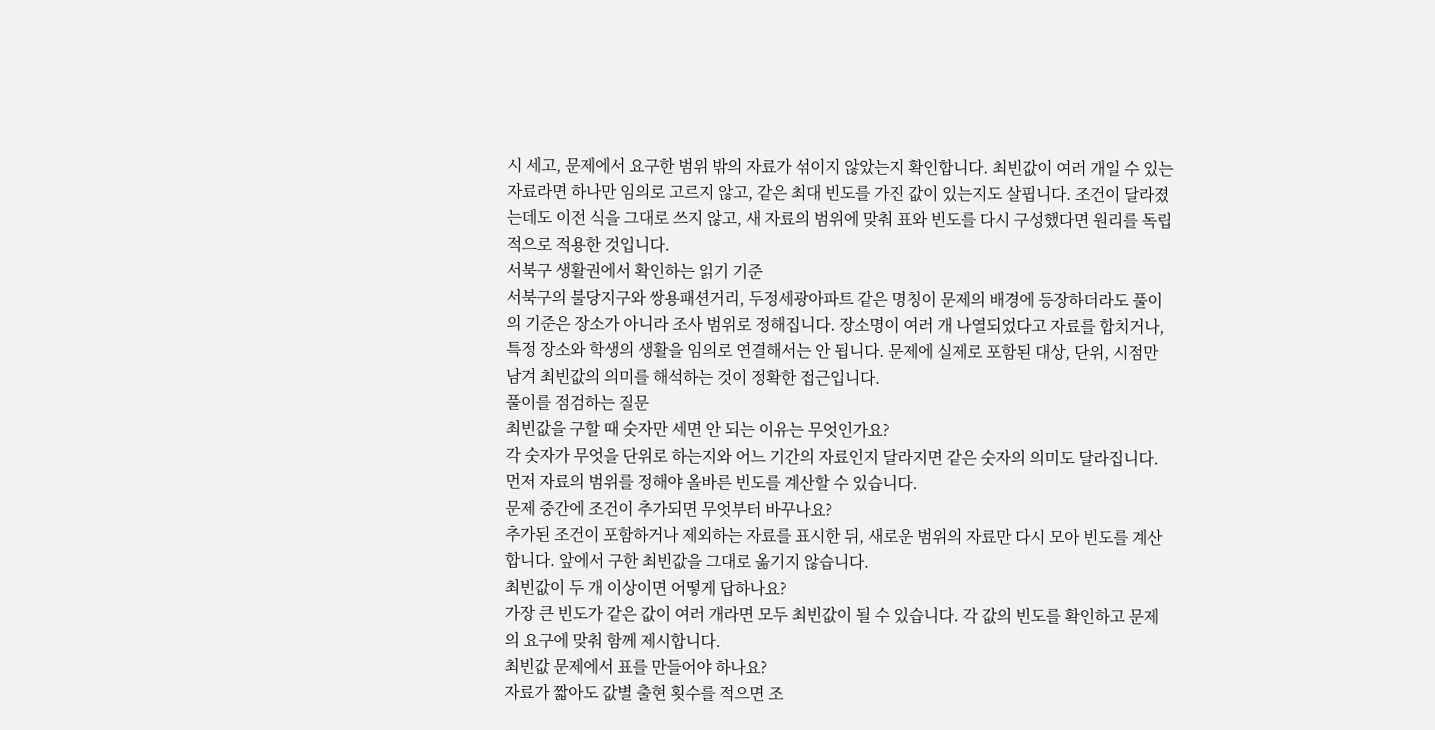시 세고, 문제에서 요구한 범위 밖의 자료가 섞이지 않았는지 확인합니다. 최빈값이 여러 개일 수 있는 자료라면 하나만 임의로 고르지 않고, 같은 최대 빈도를 가진 값이 있는지도 살핍니다. 조건이 달라졌는데도 이전 식을 그대로 쓰지 않고, 새 자료의 범위에 맞춰 표와 빈도를 다시 구성했다면 원리를 독립적으로 적용한 것입니다.
서북구 생활권에서 확인하는 읽기 기준
서북구의 불당지구와 쌍용패션거리, 두정세광아파트 같은 명칭이 문제의 배경에 등장하더라도 풀이의 기준은 장소가 아니라 조사 범위로 정해집니다. 장소명이 여러 개 나열되었다고 자료를 합치거나, 특정 장소와 학생의 생활을 임의로 연결해서는 안 됩니다. 문제에 실제로 포함된 대상, 단위, 시점만 남겨 최빈값의 의미를 해석하는 것이 정확한 접근입니다.
풀이를 점검하는 질문
최빈값을 구할 때 숫자만 세면 안 되는 이유는 무엇인가요?
각 숫자가 무엇을 단위로 하는지와 어느 기간의 자료인지 달라지면 같은 숫자의 의미도 달라집니다. 먼저 자료의 범위를 정해야 올바른 빈도를 계산할 수 있습니다.
문제 중간에 조건이 추가되면 무엇부터 바꾸나요?
추가된 조건이 포함하거나 제외하는 자료를 표시한 뒤, 새로운 범위의 자료만 다시 모아 빈도를 계산합니다. 앞에서 구한 최빈값을 그대로 옮기지 않습니다.
최빈값이 두 개 이상이면 어떻게 답하나요?
가장 큰 빈도가 같은 값이 여러 개라면 모두 최빈값이 될 수 있습니다. 각 값의 빈도를 확인하고 문제의 요구에 맞춰 함께 제시합니다.
최빈값 문제에서 표를 만들어야 하나요?
자료가 짧아도 값별 출현 횟수를 적으면 조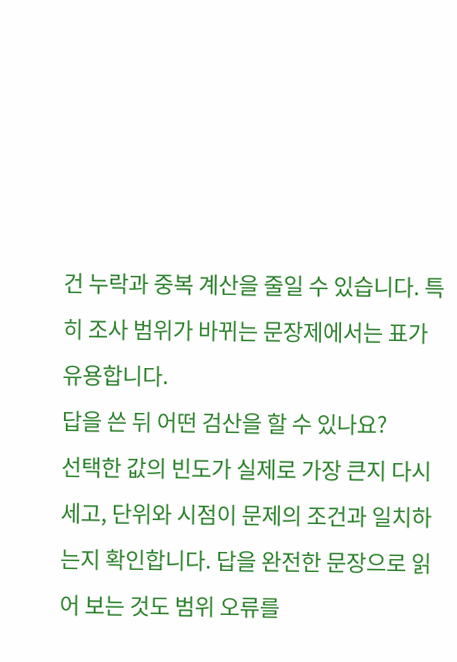건 누락과 중복 계산을 줄일 수 있습니다. 특히 조사 범위가 바뀌는 문장제에서는 표가 유용합니다.
답을 쓴 뒤 어떤 검산을 할 수 있나요?
선택한 값의 빈도가 실제로 가장 큰지 다시 세고, 단위와 시점이 문제의 조건과 일치하는지 확인합니다. 답을 완전한 문장으로 읽어 보는 것도 범위 오류를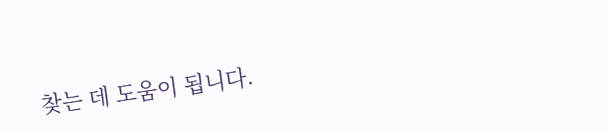찾는 데 도움이 됩니다.